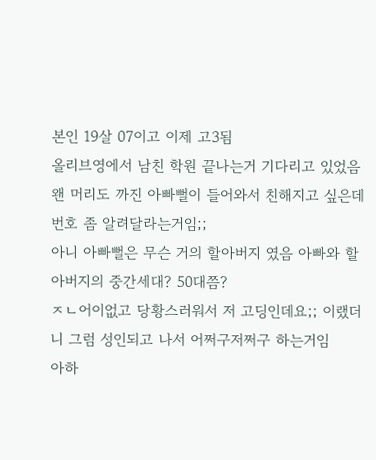본인 19살 07이고 이제 고3됨
올리브영에서 남친 학원 끝나는거 기다리고 있었음
왠 머리도 까진 아빠뻘이 들어와서 친해지고 싶은데 번호 좀 알려달라는거임;;
아니 아빠뻘은 무슨 거의 할아버지 였음 아빠와 할아버지의 중간세대? 50대쯤?
ㅈㄴ어이없고 당황스러워서 저 고딩인데요;; 이랬더니 그럼 성인되고 나서 어쩌구저쩌구 하는거임
아하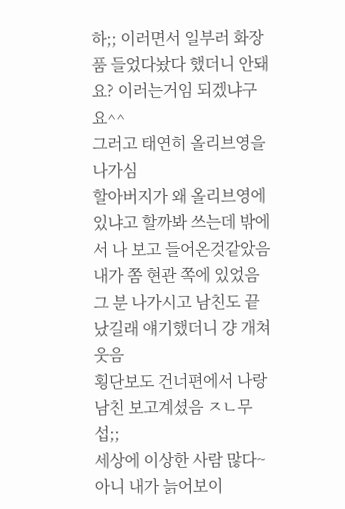하;; 이러면서 일부러 화장품 들었다놨다 했더니 안돼요? 이러는거임 되겠냐구요^^
그러고 태연히 올리브영을 나가심
할아버지가 왜 올리브영에 있냐고 할까봐 쓰는데 밖에서 나 보고 들어온것같았음 내가 쫌 현관 쪽에 있었음
그 분 나가시고 남친도 끝났길래 얘기했더니 걍 개쳐웃음
횡단보도 건너편에서 나랑 남친 보고계셨음 ㅈㄴ무섭;;
세상에 이상한 사람 많다~ 아니 내가 늙어보이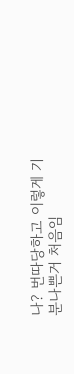나? 번따당하고 이렇게 기분나쁜거 처음임